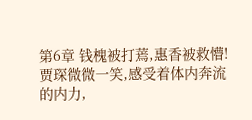第6章 钱槐被打蔫,惠香被救懵!
贾琛微微一笑,感受着体内奔流的内力,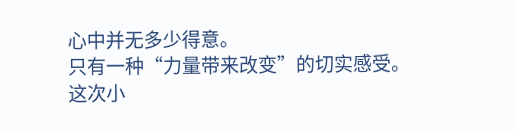心中并无多少得意。
只有一种“力量带来改变”的切实感受。
这次小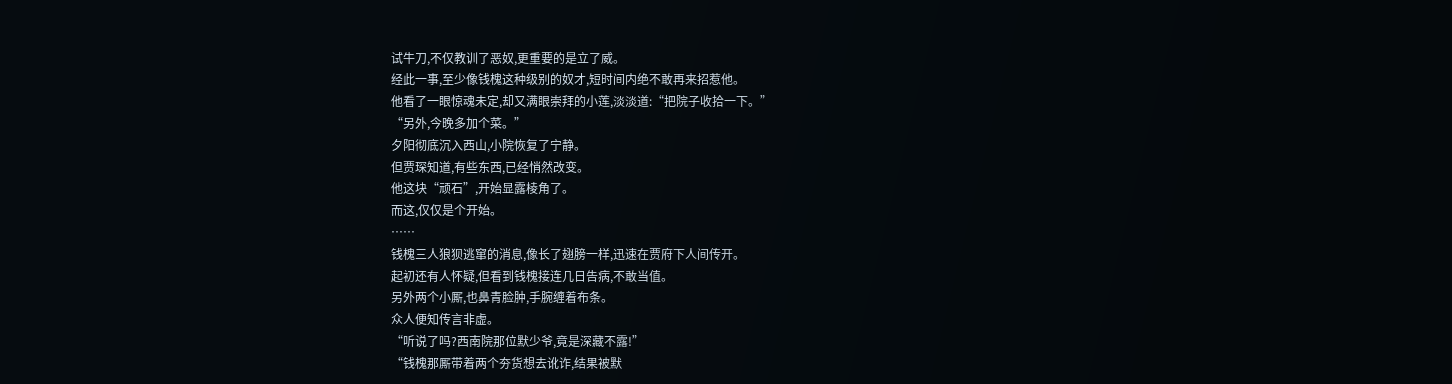试牛刀,不仅教训了恶奴,更重要的是立了威。
经此一事,至少像钱槐这种级别的奴才,短时间内绝不敢再来招惹他。
他看了一眼惊魂未定,却又满眼崇拜的小莲,淡淡道:“把院子收拾一下。”
“另外,今晚多加个菜。”
夕阳彻底沉入西山,小院恢复了宁静。
但贾琛知道,有些东西,已经悄然改变。
他这块“顽石”,开始显露棱角了。
而这,仅仅是个开始。
……
钱槐三人狼狈逃窜的消息,像长了翅膀一样,迅速在贾府下人间传开。
起初还有人怀疑,但看到钱槐接连几日告病,不敢当值。
另外两个小厮,也鼻青脸肿,手腕缠着布条。
众人便知传言非虚。
“听说了吗?西南院那位默少爷,竟是深藏不露!”
“钱槐那厮带着两个夯货想去讹诈,结果被默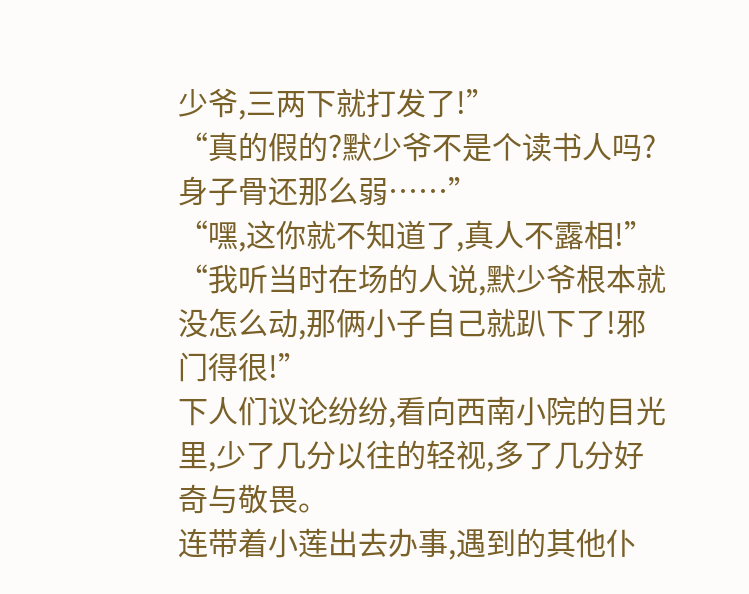少爷,三两下就打发了!”
“真的假的?默少爷不是个读书人吗?身子骨还那么弱……”
“嘿,这你就不知道了,真人不露相!”
“我听当时在场的人说,默少爷根本就没怎么动,那俩小子自己就趴下了!邪门得很!”
下人们议论纷纷,看向西南小院的目光里,少了几分以往的轻视,多了几分好奇与敬畏。
连带着小莲出去办事,遇到的其他仆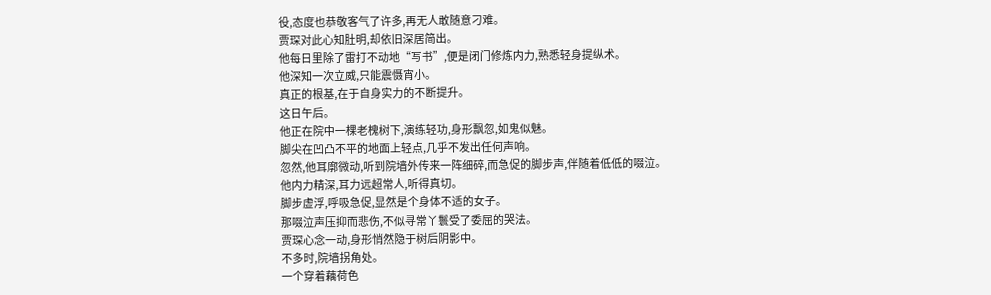役,态度也恭敬客气了许多,再无人敢随意刁难。
贾琛对此心知肚明,却依旧深居简出。
他每日里除了雷打不动地“写书”,便是闭门修炼内力,熟悉轻身提纵术。
他深知一次立威,只能震慑宵小。
真正的根基,在于自身实力的不断提升。
这日午后。
他正在院中一棵老槐树下,演练轻功,身形飘忽,如鬼似魅。
脚尖在凹凸不平的地面上轻点,几乎不发出任何声响。
忽然,他耳廓微动,听到院墙外传来一阵细碎,而急促的脚步声,伴随着低低的啜泣。
他内力精深,耳力远超常人,听得真切。
脚步虚浮,呼吸急促,显然是个身体不适的女子。
那啜泣声压抑而悲伤,不似寻常丫鬟受了委屈的哭法。
贾琛心念一动,身形悄然隐于树后阴影中。
不多时,院墙拐角处。
一个穿着藕荷色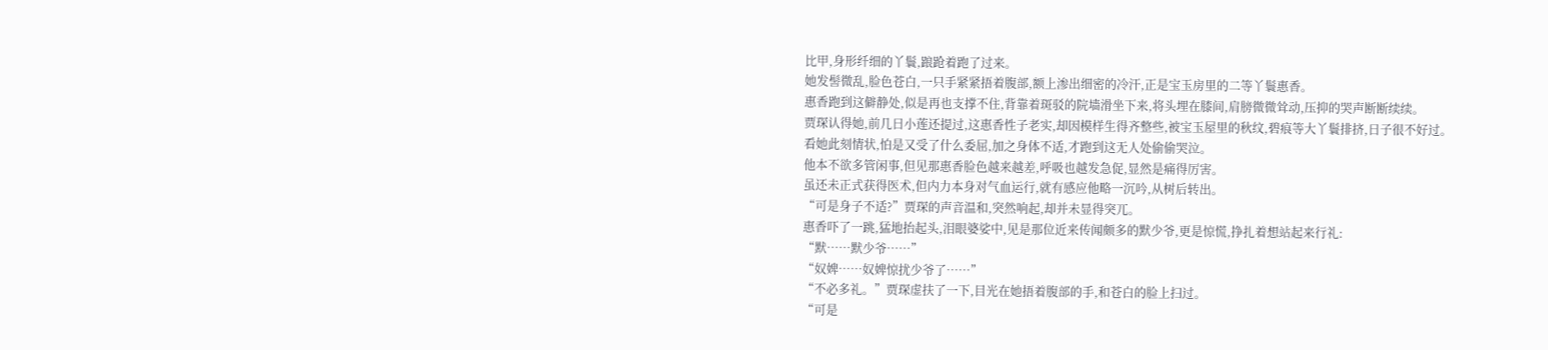比甲,身形纤细的丫鬟,踉跄着跑了过来。
她发髻微乱,脸色苍白,一只手紧紧捂着腹部,额上渗出细密的冷汗,正是宝玉房里的二等丫鬟惠香。
惠香跑到这僻静处,似是再也支撑不住,背靠着斑驳的院墙滑坐下来,将头埋在膝间,肩膀微微耸动,压抑的哭声断断续续。
贾琛认得她,前几日小莲还提过,这惠香性子老实,却因模样生得齐整些,被宝玉屋里的秋纹,碧痕等大丫鬟排挤,日子很不好过。
看她此刻情状,怕是又受了什么委屈,加之身体不适,才跑到这无人处偷偷哭泣。
他本不欲多管闲事,但见那惠香脸色越来越差,呼吸也越发急促,显然是痛得厉害。
虽还未正式获得医术,但内力本身对气血运行,就有感应他略一沉吟,从树后转出。
“可是身子不适?”贾琛的声音温和,突然响起,却并未显得突兀。
惠香吓了一跳,猛地抬起头,泪眼婆娑中,见是那位近来传闻颇多的默少爷,更是惊慌,挣扎着想站起来行礼:
“默……默少爷……”
“奴婢……奴婢惊扰少爷了……”
“不必多礼。”贾琛虚扶了一下,目光在她捂着腹部的手,和苍白的脸上扫过。
“可是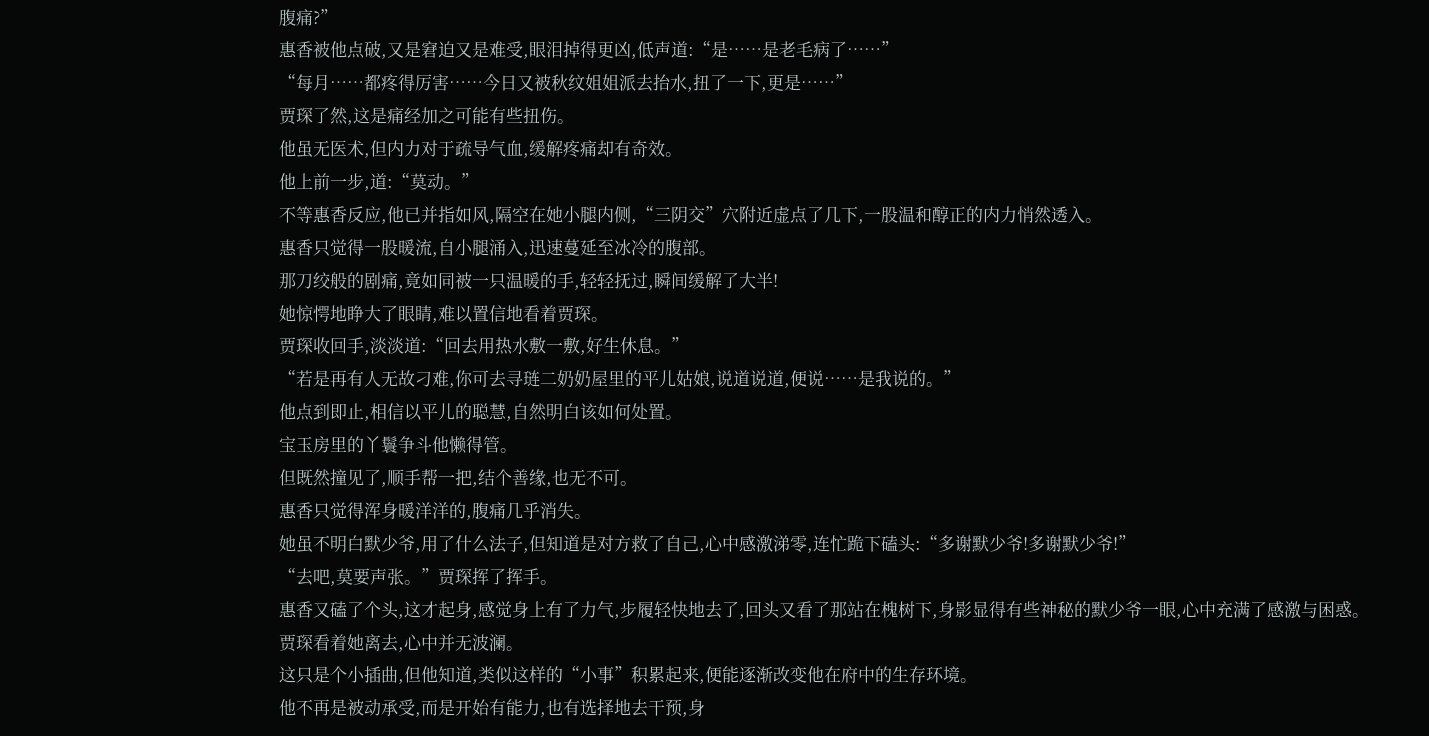腹痛?”
惠香被他点破,又是窘迫又是难受,眼泪掉得更凶,低声道:“是……是老毛病了……”
“每月……都疼得厉害……今日又被秋纹姐姐派去抬水,扭了一下,更是……”
贾琛了然,这是痛经加之可能有些扭伤。
他虽无医术,但内力对于疏导气血,缓解疼痛却有奇效。
他上前一步,道:“莫动。”
不等惠香反应,他已并指如风,隔空在她小腿内侧,“三阴交”穴附近虚点了几下,一股温和醇正的内力悄然透入。
惠香只觉得一股暖流,自小腿涌入,迅速蔓延至冰冷的腹部。
那刀绞般的剧痛,竟如同被一只温暖的手,轻轻抚过,瞬间缓解了大半!
她惊愕地睁大了眼睛,难以置信地看着贾琛。
贾琛收回手,淡淡道:“回去用热水敷一敷,好生休息。”
“若是再有人无故刁难,你可去寻琏二奶奶屋里的平儿姑娘,说道说道,便说……是我说的。”
他点到即止,相信以平儿的聪慧,自然明白该如何处置。
宝玉房里的丫鬟争斗他懒得管。
但既然撞见了,顺手帮一把,结个善缘,也无不可。
惠香只觉得浑身暖洋洋的,腹痛几乎消失。
她虽不明白默少爷,用了什么法子,但知道是对方救了自己,心中感激涕零,连忙跪下磕头:“多谢默少爷!多谢默少爷!”
“去吧,莫要声张。”贾琛挥了挥手。
惠香又磕了个头,这才起身,感觉身上有了力气,步履轻快地去了,回头又看了那站在槐树下,身影显得有些神秘的默少爷一眼,心中充满了感激与困惑。
贾琛看着她离去,心中并无波澜。
这只是个小插曲,但他知道,类似这样的“小事”积累起来,便能逐渐改变他在府中的生存环境。
他不再是被动承受,而是开始有能力,也有选择地去干预,身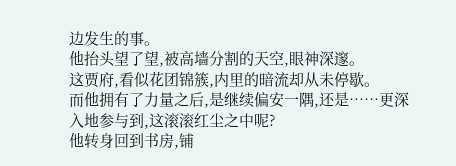边发生的事。
他抬头望了望,被高墙分割的天空,眼神深邃。
这贾府,看似花团锦簇,内里的暗流却从未停歇。
而他拥有了力量之后,是继续偏安一隅,还是……更深入地参与到,这滚滚红尘之中呢?
他转身回到书房,铺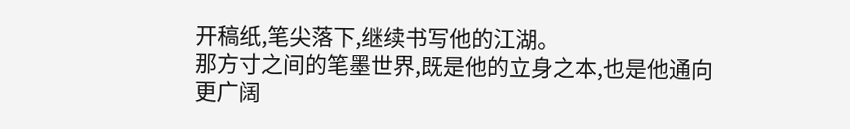开稿纸,笔尖落下,继续书写他的江湖。
那方寸之间的笔墨世界,既是他的立身之本,也是他通向更广阔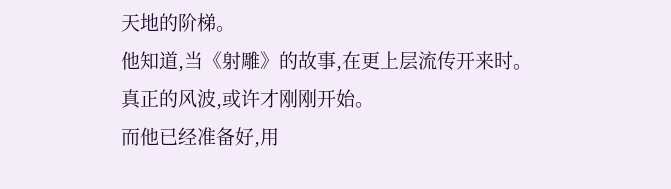天地的阶梯。
他知道,当《射雕》的故事,在更上层流传开来时。
真正的风波,或许才刚刚开始。
而他已经准备好,用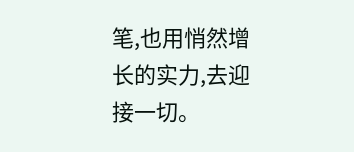笔,也用悄然增长的实力,去迎接一切。